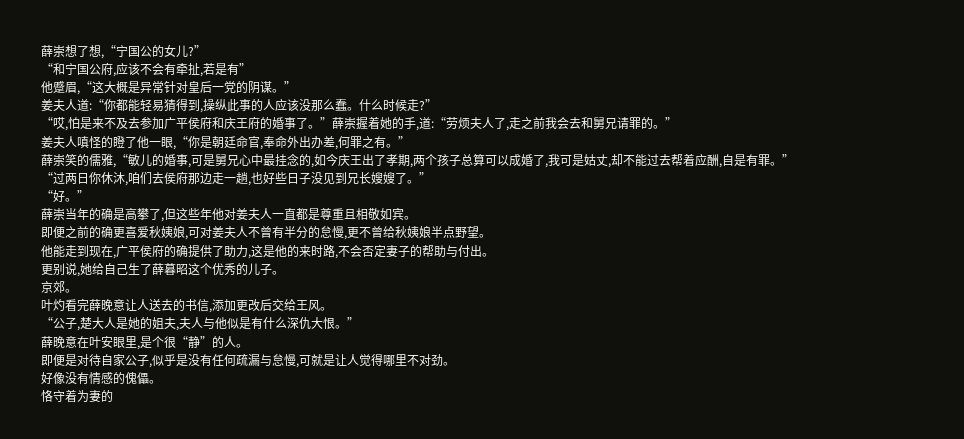薛崇想了想,“宁国公的女儿?”
“和宁国公府,应该不会有牵扯,若是有”
他蹙眉,“这大概是异常针对皇后一党的阴谋。”
姜夫人道:“你都能轻易猜得到,操纵此事的人应该没那么蠢。什么时候走?”
“哎,怕是来不及去参加广平侯府和庆王府的婚事了。”薛崇握着她的手,道:“劳烦夫人了,走之前我会去和舅兄请罪的。”
姜夫人嗔怪的瞪了他一眼,“你是朝廷命官,奉命外出办差,何罪之有。”
薛崇笑的儒雅,“敏儿的婚事,可是舅兄心中最挂念的,如今庆王出了孝期,两个孩子总算可以成婚了,我可是姑丈,却不能过去帮着应酬,自是有罪。”
“过两日你休沐,咱们去侯府那边走一趟,也好些日子没见到兄长嫂嫂了。”
“好。”
薛崇当年的确是高攀了,但这些年他对姜夫人一直都是尊重且相敬如宾。
即便之前的确更喜爱秋姨娘,可对姜夫人不曾有半分的怠慢,更不曾给秋姨娘半点野望。
他能走到现在,广平侯府的确提供了助力,这是他的来时路,不会否定妻子的帮助与付出。
更别说,她给自己生了薛暮昭这个优秀的儿子。
京郊。
叶灼看完薛晚意让人送去的书信,添加更改后交给王风。
“公子,楚大人是她的姐夫,夫人与他似是有什么深仇大恨。”
薛晚意在叶安眼里,是个很“静”的人。
即便是对待自家公子,似乎是没有任何疏漏与怠慢,可就是让人觉得哪里不对劲。
好像没有情感的傀儡。
恪守着为妻的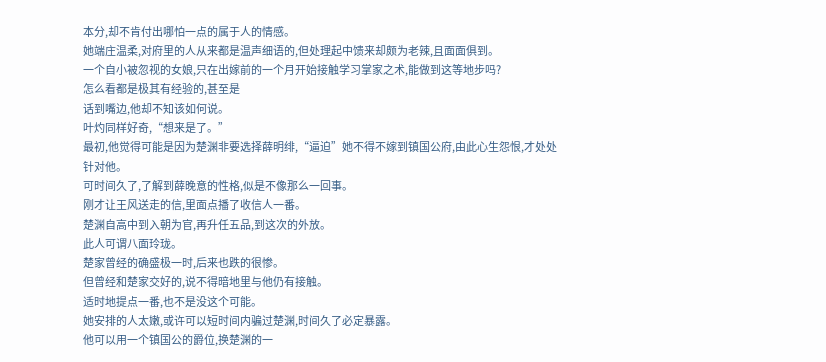本分,却不肯付出哪怕一点的属于人的情感。
她端庄温柔,对府里的人从来都是温声细语的,但处理起中馈来却颇为老辣,且面面俱到。
一个自小被忽视的女娘,只在出嫁前的一个月开始接触学习掌家之术,能做到这等地步吗?
怎么看都是极其有经验的,甚至是
话到嘴边,他却不知该如何说。
叶灼同样好奇,“想来是了。”
最初,他觉得可能是因为楚渊非要选择薛明绯,“逼迫”她不得不嫁到镇国公府,由此心生怨恨,才处处针对他。
可时间久了,了解到薛晚意的性格,似是不像那么一回事。
刚才让王风送走的信,里面点播了收信人一番。
楚渊自高中到入朝为官,再升任五品,到这次的外放。
此人可谓八面玲珑。
楚家曾经的确盛极一时,后来也跌的很惨。
但曾经和楚家交好的,说不得暗地里与他仍有接触。
适时地提点一番,也不是没这个可能。
她安排的人太嫩,或许可以短时间内骗过楚渊,时间久了必定暴露。
他可以用一个镇国公的爵位,换楚渊的一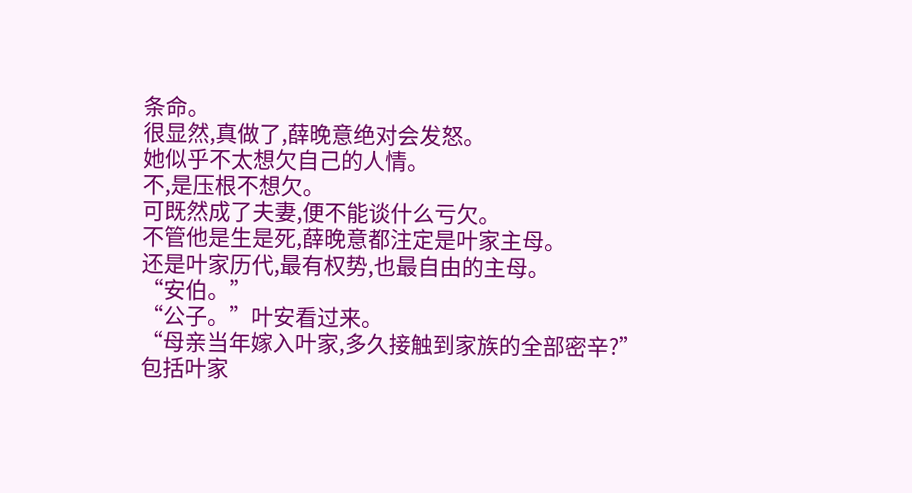条命。
很显然,真做了,薛晚意绝对会发怒。
她似乎不太想欠自己的人情。
不,是压根不想欠。
可既然成了夫妻,便不能谈什么亏欠。
不管他是生是死,薛晚意都注定是叶家主母。
还是叶家历代,最有权势,也最自由的主母。
“安伯。”
“公子。”叶安看过来。
“母亲当年嫁入叶家,多久接触到家族的全部密辛?”
包括叶家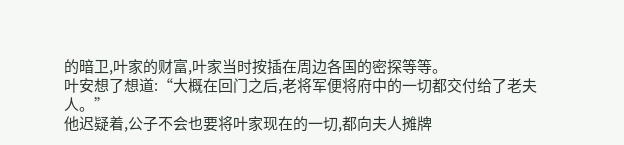的暗卫,叶家的财富,叶家当时按插在周边各国的密探等等。
叶安想了想道:“大概在回门之后,老将军便将府中的一切都交付给了老夫人。”
他迟疑着,公子不会也要将叶家现在的一切,都向夫人摊牌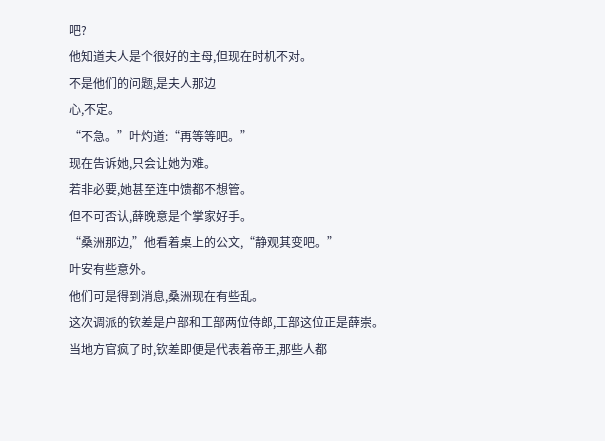吧?
他知道夫人是个很好的主母,但现在时机不对。
不是他们的问题,是夫人那边
心,不定。
“不急。”叶灼道:“再等等吧。”
现在告诉她,只会让她为难。
若非必要,她甚至连中馈都不想管。
但不可否认,薛晚意是个掌家好手。
“桑洲那边,”他看着桌上的公文,“静观其变吧。”
叶安有些意外。
他们可是得到消息,桑洲现在有些乱。
这次调派的钦差是户部和工部两位侍郎,工部这位正是薛崇。
当地方官疯了时,钦差即便是代表着帝王,那些人都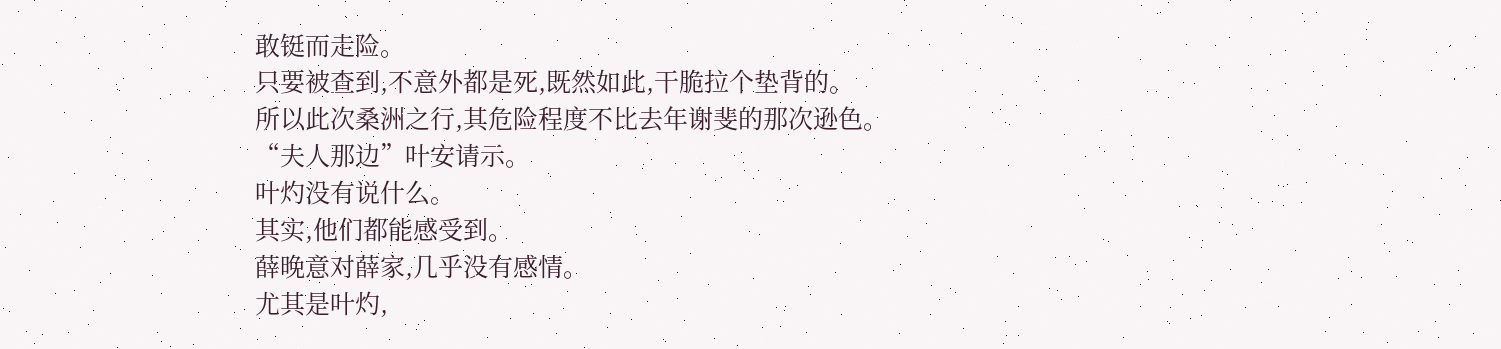敢铤而走险。
只要被查到,不意外都是死,既然如此,干脆拉个垫背的。
所以此次桑洲之行,其危险程度不比去年谢斐的那次逊色。
“夫人那边”叶安请示。
叶灼没有说什么。
其实,他们都能感受到。
薛晚意对薛家,几乎没有感情。
尤其是叶灼,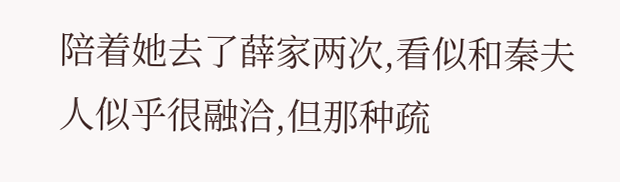陪着她去了薛家两次,看似和秦夫人似乎很融洽,但那种疏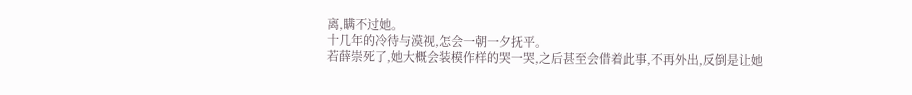离,瞒不过她。
十几年的冷待与漠视,怎会一朝一夕抚平。
若薛崇死了,她大概会装模作样的哭一哭,之后甚至会借着此事,不再外出,反倒是让她